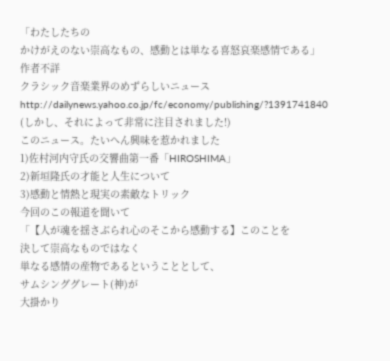「わたしたちの
かけがえのない崇高なもの、感動とは単なる喜怒哀楽感情である」
作者不詳
クラシック音楽業界のめずらしいニュース
http://dailynews.yahoo.co.jp/fc/economy/publishing/?1391741840
(しかし、それによって非常に注目されました!)
このニュース。たいへん興味を惹かれました
1)佐村河内守氏の交響曲第一番「HIROSHIMA」
2)新垣隆氏の才能と人生について
3)感動と情熱と現実の素敵なトリック
今回のこの報道を聞いて
「【人が魂を揺さぶられ心のそこから感動する】このことを
決して崇高なものではなく
単なる感情の産物であるということとして、
サムシンググレート(神)が
大掛かり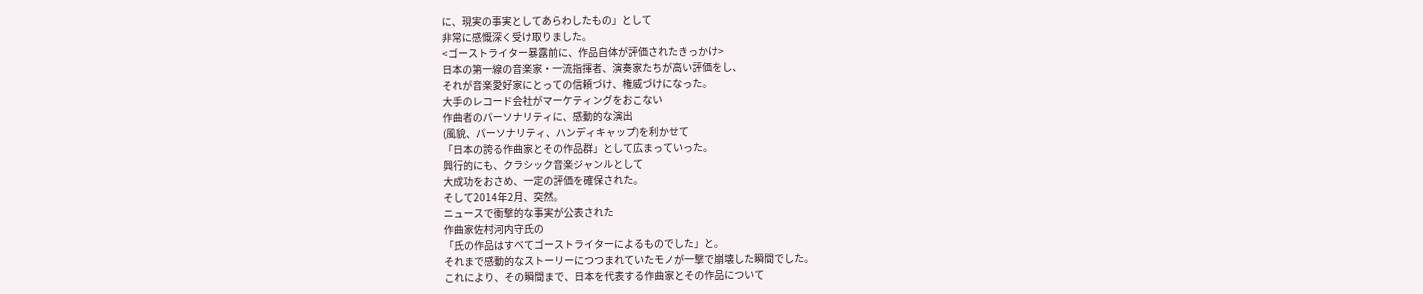に、現実の事実としてあらわしたもの」として
非常に感慨深く受け取りました。
<ゴーストライター暴露前に、作品自体が評価されたきっかけ>
日本の第一線の音楽家・一流指揮者、演奏家たちが高い評価をし、
それが音楽愛好家にとっての信頼づけ、権威づけになった。
大手のレコード会社がマーケティングをおこない
作曲者のパーソナリティに、感動的な演出
(風貌、パーソナリティ、ハンディキャップ)を利かせて
「日本の誇る作曲家とその作品群」として広まっていった。
興行的にも、クラシック音楽ジャンルとして
大成功をおさめ、一定の評価を確保された。
そして2014年2月、突然。
ニュースで衝撃的な事実が公表された
作曲家佐村河内守氏の
「氏の作品はすべてゴーストライターによるものでした」と。
それまで感動的なストーリーにつつまれていたモノが一撃で崩壊した瞬間でした。
これにより、その瞬間まで、日本を代表する作曲家とその作品について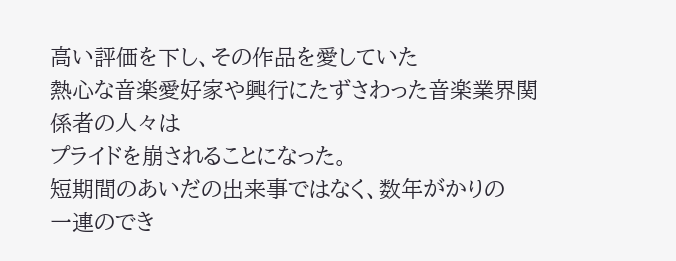高い評価を下し、その作品を愛していた
熱心な音楽愛好家や興行にたずさわった音楽業界関係者の人々は
プライドを崩されることになった。
短期間のあいだの出来事ではなく、数年がかりの
一連のでき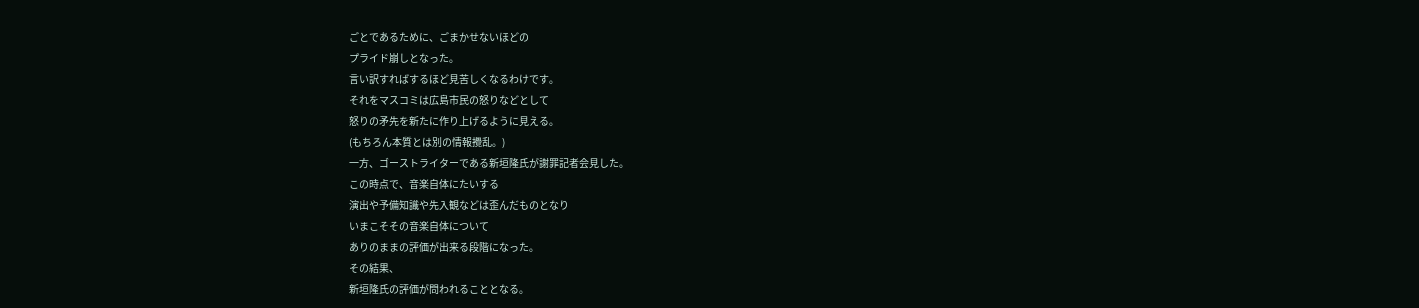ごとであるために、ごまかせないほどの
プライド崩しとなった。
言い訳すればするほど見苦しくなるわけです。
それをマスコミは広島市民の怒りなどとして
怒りの矛先を新たに作り上げるように見える。
(もちろん本質とは別の情報攪乱。)
一方、ゴーストライターである新垣隆氏が謝罪記者会見した。
この時点で、音楽自体にたいする
演出や予備知識や先入観などは歪んだものとなり
いまこそその音楽自体について
ありのままの評価が出来る段階になった。
その結果、
新垣隆氏の評価が問われることとなる。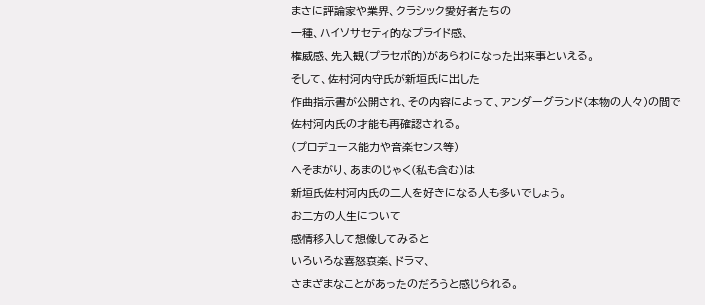まさに評論家や業界、クラシック愛好者たちの
一種、ハイソサセティ的なプライド感、
権威感、先入観(プラセボ的)があらわになった出来事といえる。
そして、佐村河内守氏が新垣氏に出した
作曲指示書が公開され、その内容によって、アンダーグランド(本物の人々)の間で
佐村河内氏の才能も再確認される。
(プロデュース能力や音楽センス等)
へそまがり、あまのじゃく(私も含む)は
新垣氏佐村河内氏の二人を好きになる人も多いでしょう。
お二方の人生について
感情移入して想像してみると
いろいろな喜怒哀楽、ドラマ、
さまざまなことがあったのだろうと感じられる。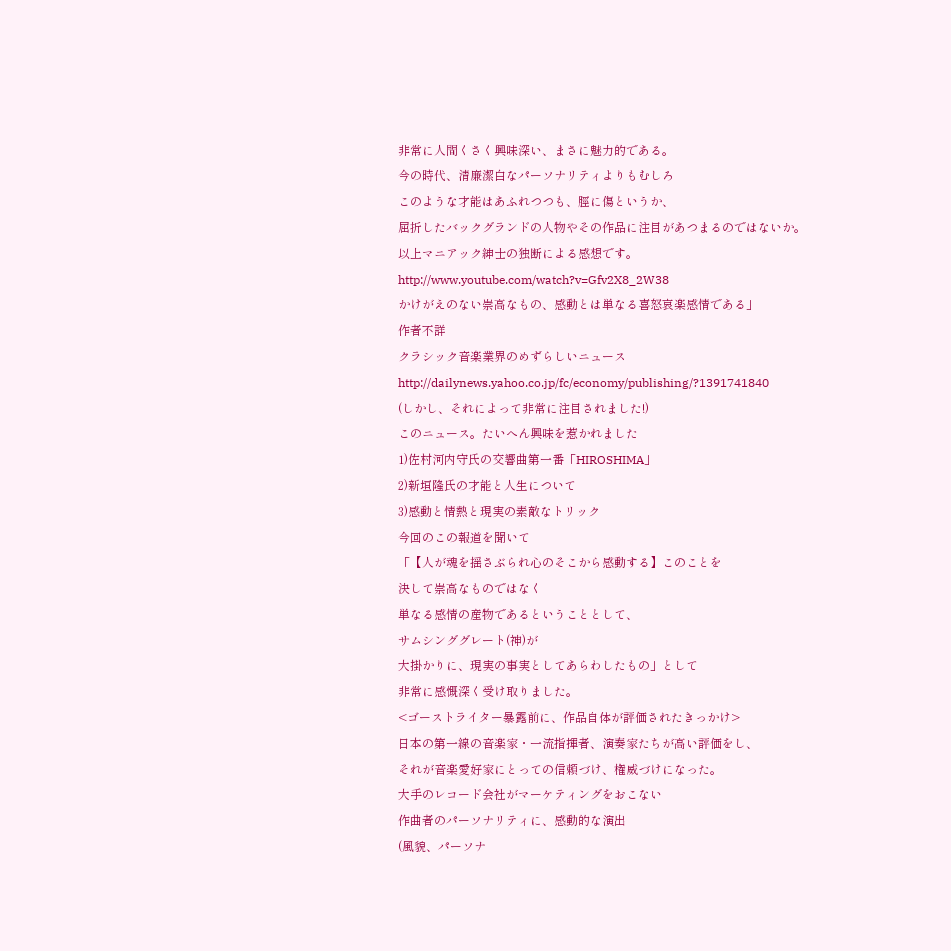非常に人間くさく興味深い、まさに魅力的である。
今の時代、清廉潔白なパーソナリティよりもむしろ
このような才能はあふれつつも、脛に傷というか、
屈折したバックグランドの人物やその作品に注目があつまるのではないか。
以上マニアック紳士の独断による感想です。
http://www.youtube.com/watch?v=Gfv2X8_2W38
かけがえのない崇高なもの、感動とは単なる喜怒哀楽感情である」
作者不詳
クラシック音楽業界のめずらしいニュース
http://dailynews.yahoo.co.jp/fc/economy/publishing/?1391741840
(しかし、それによって非常に注目されました!)
このニュース。たいへん興味を惹かれました
1)佐村河内守氏の交響曲第一番「HIROSHIMA」
2)新垣隆氏の才能と人生について
3)感動と情熱と現実の素敵なトリック
今回のこの報道を聞いて
「【人が魂を揺さぶられ心のそこから感動する】このことを
決して崇高なものではなく
単なる感情の産物であるということとして、
サムシンググレート(神)が
大掛かりに、現実の事実としてあらわしたもの」として
非常に感慨深く受け取りました。
<ゴーストライター暴露前に、作品自体が評価されたきっかけ>
日本の第一線の音楽家・一流指揮者、演奏家たちが高い評価をし、
それが音楽愛好家にとっての信頼づけ、権威づけになった。
大手のレコード会社がマーケティングをおこない
作曲者のパーソナリティに、感動的な演出
(風貌、パーソナ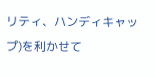リティ、ハンディキャップ)を利かせて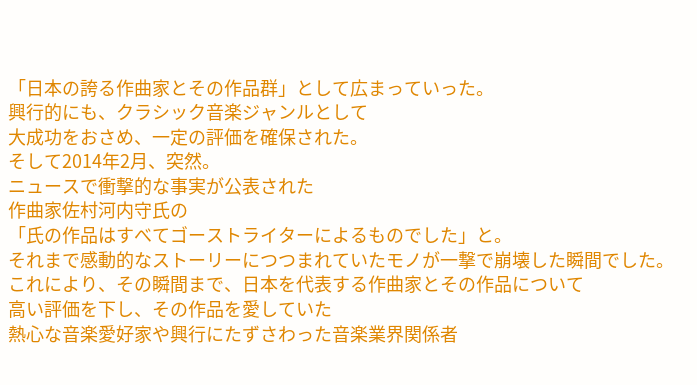「日本の誇る作曲家とその作品群」として広まっていった。
興行的にも、クラシック音楽ジャンルとして
大成功をおさめ、一定の評価を確保された。
そして2014年2月、突然。
ニュースで衝撃的な事実が公表された
作曲家佐村河内守氏の
「氏の作品はすべてゴーストライターによるものでした」と。
それまで感動的なストーリーにつつまれていたモノが一撃で崩壊した瞬間でした。
これにより、その瞬間まで、日本を代表する作曲家とその作品について
高い評価を下し、その作品を愛していた
熱心な音楽愛好家や興行にたずさわった音楽業界関係者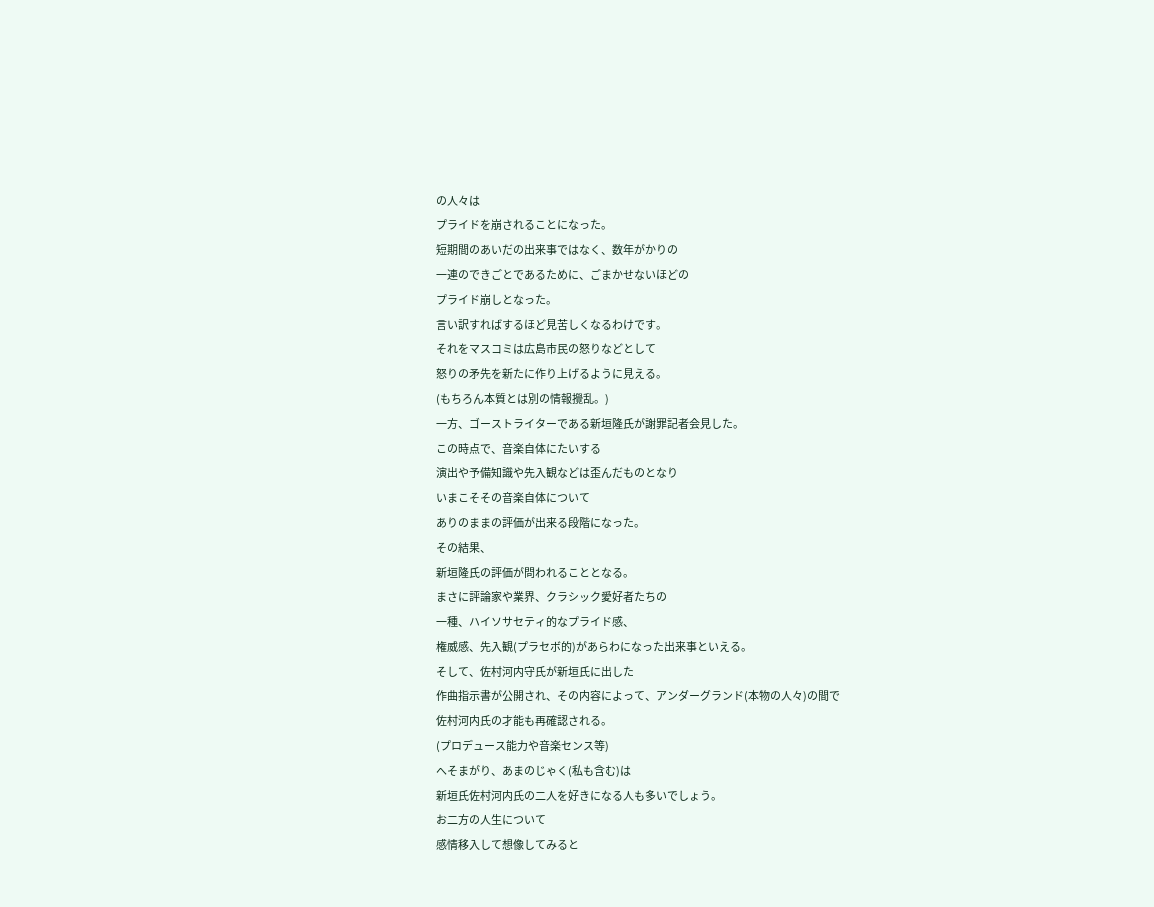の人々は
プライドを崩されることになった。
短期間のあいだの出来事ではなく、数年がかりの
一連のできごとであるために、ごまかせないほどの
プライド崩しとなった。
言い訳すればするほど見苦しくなるわけです。
それをマスコミは広島市民の怒りなどとして
怒りの矛先を新たに作り上げるように見える。
(もちろん本質とは別の情報攪乱。)
一方、ゴーストライターである新垣隆氏が謝罪記者会見した。
この時点で、音楽自体にたいする
演出や予備知識や先入観などは歪んだものとなり
いまこそその音楽自体について
ありのままの評価が出来る段階になった。
その結果、
新垣隆氏の評価が問われることとなる。
まさに評論家や業界、クラシック愛好者たちの
一種、ハイソサセティ的なプライド感、
権威感、先入観(プラセボ的)があらわになった出来事といえる。
そして、佐村河内守氏が新垣氏に出した
作曲指示書が公開され、その内容によって、アンダーグランド(本物の人々)の間で
佐村河内氏の才能も再確認される。
(プロデュース能力や音楽センス等)
へそまがり、あまのじゃく(私も含む)は
新垣氏佐村河内氏の二人を好きになる人も多いでしょう。
お二方の人生について
感情移入して想像してみると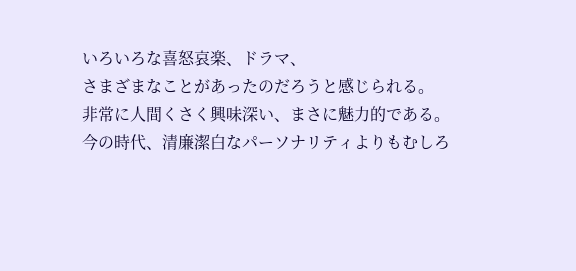いろいろな喜怒哀楽、ドラマ、
さまざまなことがあったのだろうと感じられる。
非常に人間くさく興味深い、まさに魅力的である。
今の時代、清廉潔白なパーソナリティよりもむしろ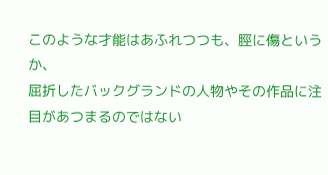このような才能はあふれつつも、脛に傷というか、
屈折したバックグランドの人物やその作品に注目があつまるのではない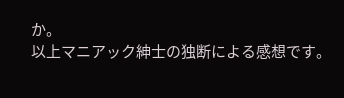か。
以上マニアック紳士の独断による感想です。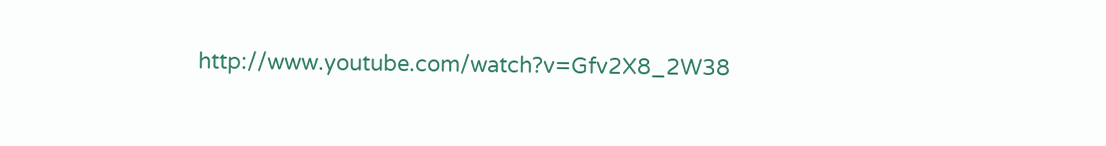http://www.youtube.com/watch?v=Gfv2X8_2W38